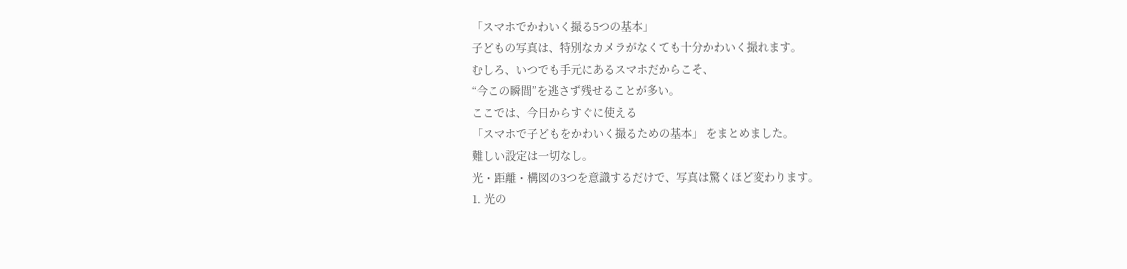「スマホでかわいく撮る5つの基本」
子どもの写真は、特別なカメラがなくても十分かわいく撮れます。
むしろ、いつでも手元にあるスマホだからこそ、
“今この瞬間”を逃さず残せることが多い。
ここでは、今日からすぐに使える
「スマホで子どもをかわいく撮るための基本」 をまとめました。
難しい設定は一切なし。
光・距離・構図の3つを意識するだけで、写真は驚くほど変わります。
1. 光の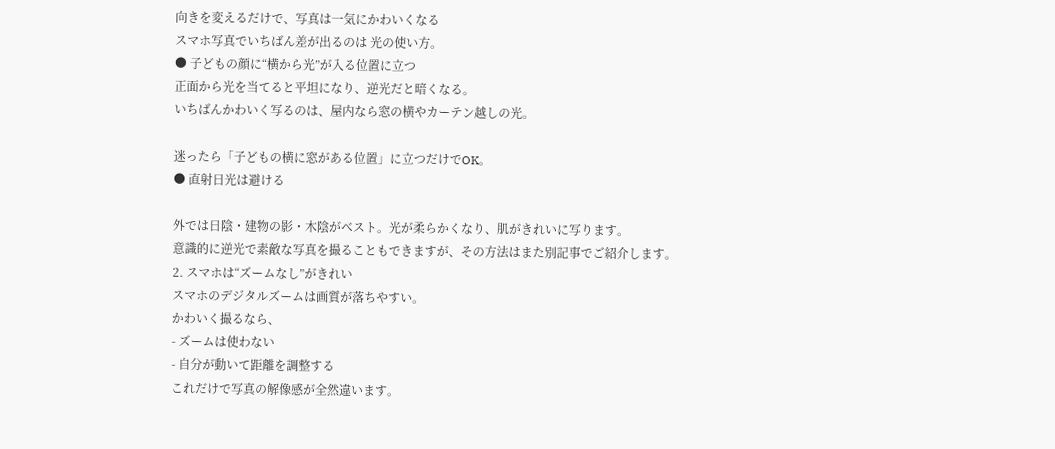向きを変えるだけで、写真は一気にかわいくなる
スマホ写真でいちばん差が出るのは 光の使い方。
● 子どもの顔に“横から光”が入る位置に立つ
正面から光を当てると平坦になり、逆光だと暗くなる。
いちばんかわいく写るのは、屋内なら窓の横やカーテン越しの光。

迷ったら「子どもの横に窓がある位置」に立つだけでOK。
● 直射日光は避ける

外では日陰・建物の影・木陰がベスト。光が柔らかくなり、肌がきれいに写ります。
意識的に逆光で素敵な写真を撮ることもできますが、その方法はまた別記事でご紹介します。
2. スマホは“ズームなし”がきれい
スマホのデジタルズームは画質が落ちやすい。
かわいく撮るなら、
- ズームは使わない
- 自分が動いて距離を調整する
これだけで写真の解像感が全然違います。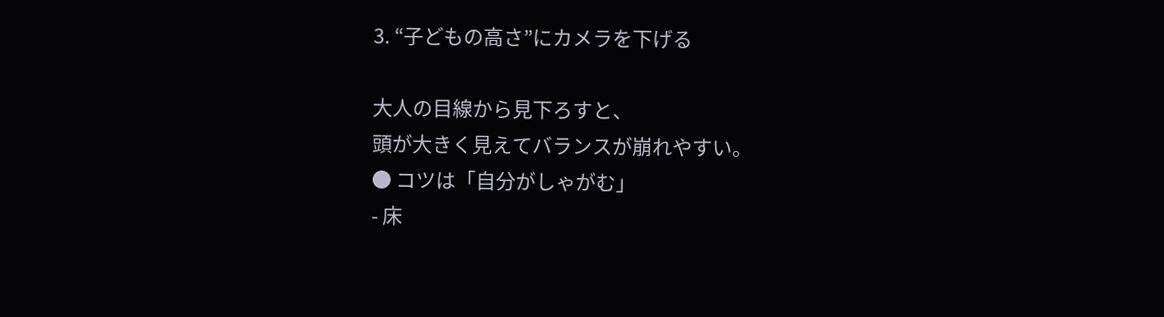3. “子どもの高さ”にカメラを下げる

大人の目線から見下ろすと、
頭が大きく見えてバランスが崩れやすい。
● コツは「自分がしゃがむ」
- 床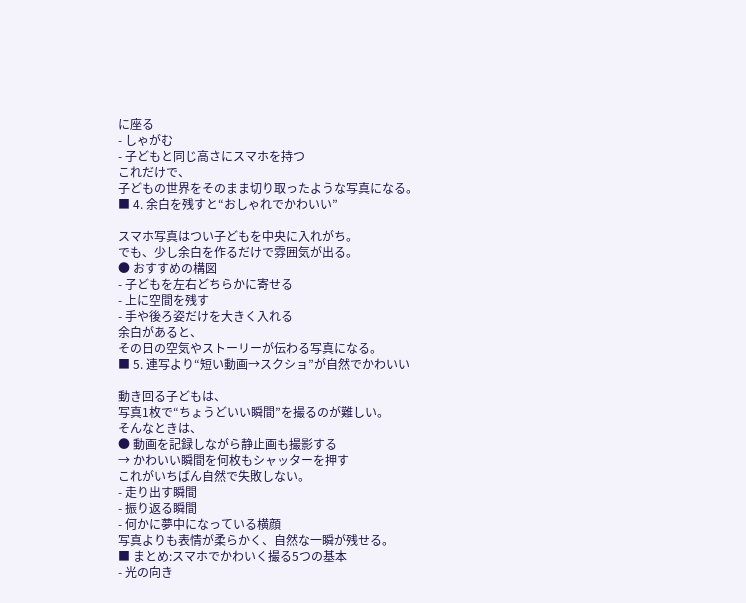に座る
- しゃがむ
- 子どもと同じ高さにスマホを持つ
これだけで、
子どもの世界をそのまま切り取ったような写真になる。
■ 4. 余白を残すと“おしゃれでかわいい”

スマホ写真はつい子どもを中央に入れがち。
でも、少し余白を作るだけで雰囲気が出る。
● おすすめの構図
- 子どもを左右どちらかに寄せる
- 上に空間を残す
- 手や後ろ姿だけを大きく入れる
余白があると、
その日の空気やストーリーが伝わる写真になる。
■ 5. 連写より“短い動画→スクショ”が自然でかわいい

動き回る子どもは、
写真1枚で“ちょうどいい瞬間”を撮るのが難しい。
そんなときは、
● 動画を記録しながら静止画も撮影する
→ かわいい瞬間を何枚もシャッターを押す
これがいちばん自然で失敗しない。
- 走り出す瞬間
- 振り返る瞬間
- 何かに夢中になっている横顔
写真よりも表情が柔らかく、自然な一瞬が残せる。
■ まとめ:スマホでかわいく撮る5つの基本
- 光の向き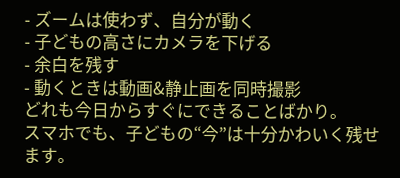- ズームは使わず、自分が動く
- 子どもの高さにカメラを下げる
- 余白を残す
- 動くときは動画&静止画を同時撮影
どれも今日からすぐにできることばかり。
スマホでも、子どもの“今”は十分かわいく残せます。